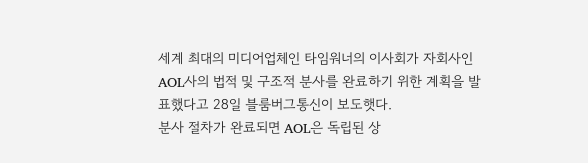세계 최대의 미디어업체인 타임워너의 이사회가 자회사인 AOL사의 법적 및 구조적 분사를 완료하기 위한 계획을 발표했다고 28일 블룸버그통신이 보도햇다.
분사 절차가 완료되면 AOL은 독립된 상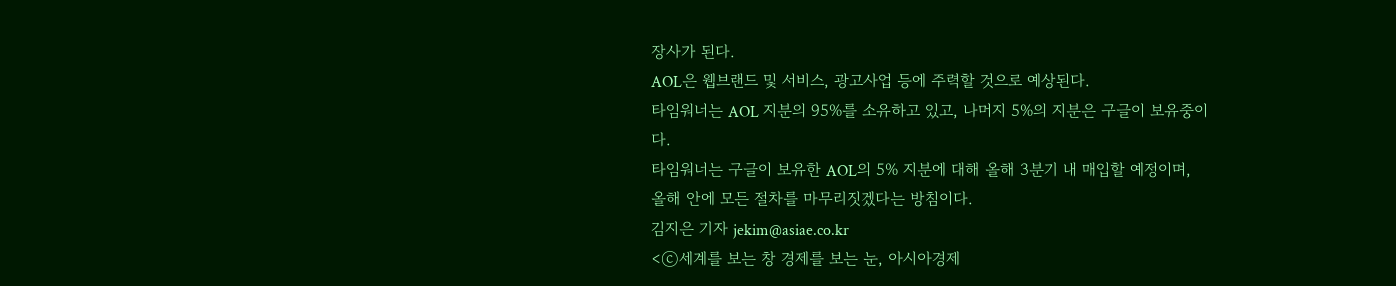장사가 된다.
AOL은 웹브랜드 및 서비스, 광고사업 등에 주력할 것으로 예상된다.
타임워너는 AOL 지분의 95%를 소유하고 있고, 나머지 5%의 지분은 구글이 보유중이다.
타임워너는 구글이 보유한 AOL의 5% 지분에 대해 올해 3분기 내 매입할 예정이며, 올해 안에 모든 절차를 마무리짓겠다는 방침이다.
김지은 기자 jekim@asiae.co.kr
<ⓒ세계를 보는 창 경제를 보는 눈, 아시아경제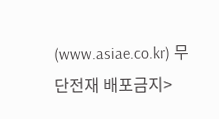(www.asiae.co.kr) 무단전재 배포금지>